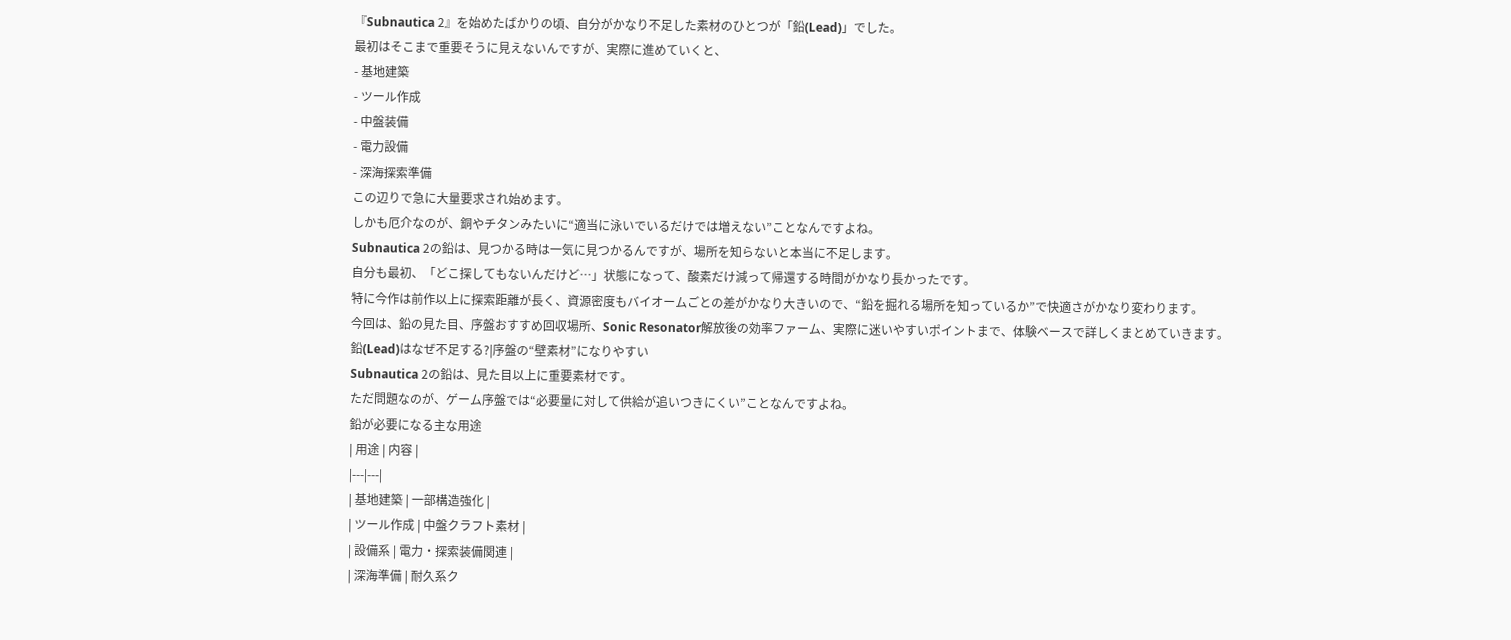『Subnautica 2』を始めたばかりの頃、自分がかなり不足した素材のひとつが「鉛(Lead)」でした。
最初はそこまで重要そうに見えないんですが、実際に進めていくと、
- 基地建築
- ツール作成
- 中盤装備
- 電力設備
- 深海探索準備
この辺りで急に大量要求され始めます。
しかも厄介なのが、銅やチタンみたいに“適当に泳いでいるだけでは増えない”ことなんですよね。
Subnautica 2の鉛は、見つかる時は一気に見つかるんですが、場所を知らないと本当に不足します。
自分も最初、「どこ探してもないんだけど…」状態になって、酸素だけ減って帰還する時間がかなり長かったです。
特に今作は前作以上に探索距離が長く、資源密度もバイオームごとの差がかなり大きいので、“鉛を掘れる場所を知っているか”で快適さがかなり変わります。
今回は、鉛の見た目、序盤おすすめ回収場所、Sonic Resonator解放後の効率ファーム、実際に迷いやすいポイントまで、体験ベースで詳しくまとめていきます。
鉛(Lead)はなぜ不足する?|序盤の“壁素材”になりやすい
Subnautica 2の鉛は、見た目以上に重要素材です。
ただ問題なのが、ゲーム序盤では“必要量に対して供給が追いつきにくい”ことなんですよね。
鉛が必要になる主な用途
| 用途 | 内容 |
|---|---|
| 基地建築 | 一部構造強化 |
| ツール作成 | 中盤クラフト素材 |
| 設備系 | 電力・探索装備関連 |
| 深海準備 | 耐久系ク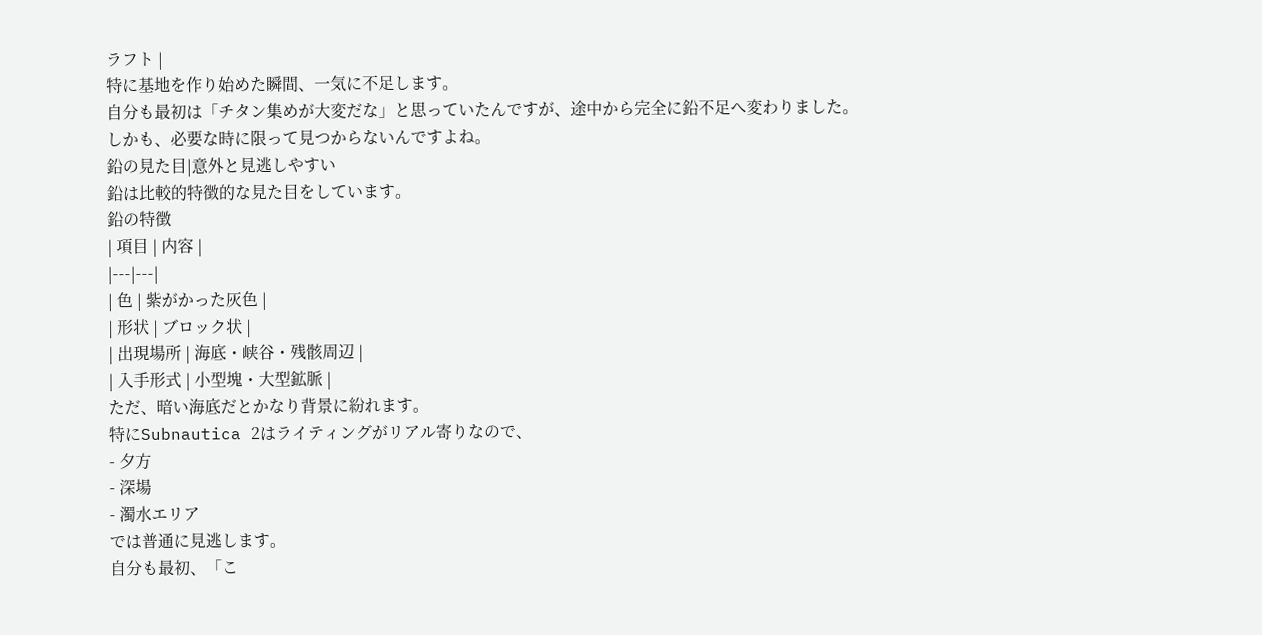ラフト |
特に基地を作り始めた瞬間、一気に不足します。
自分も最初は「チタン集めが大変だな」と思っていたんですが、途中から完全に鉛不足へ変わりました。
しかも、必要な時に限って見つからないんですよね。
鉛の見た目|意外と見逃しやすい
鉛は比較的特徴的な見た目をしています。
鉛の特徴
| 項目 | 内容 |
|---|---|
| 色 | 紫がかった灰色 |
| 形状 | ブロック状 |
| 出現場所 | 海底・峡谷・残骸周辺 |
| 入手形式 | 小型塊・大型鉱脈 |
ただ、暗い海底だとかなり背景に紛れます。
特にSubnautica 2はライティングがリアル寄りなので、
- 夕方
- 深場
- 濁水エリア
では普通に見逃します。
自分も最初、「こ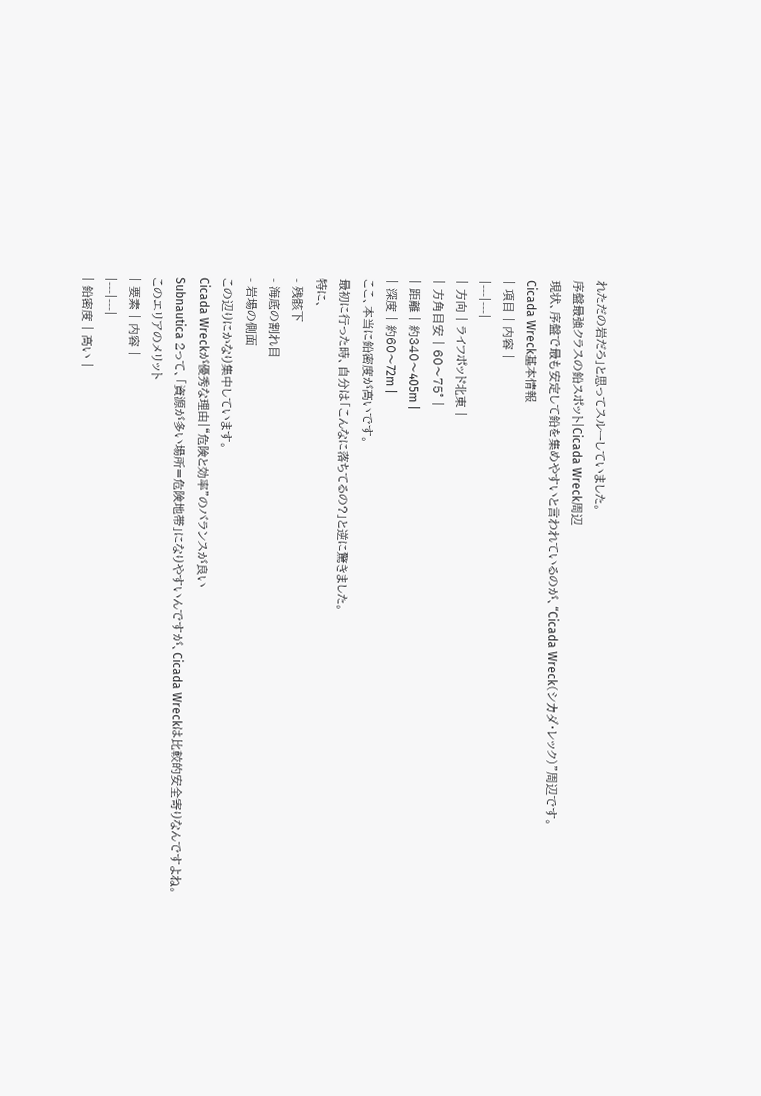れただの岩だろ」と思ってスルーしていました。
序盤最強クラスの鉛スポット|Cicada Wreck周辺
現状、序盤で最も安定して鉛を集めやすいと言われているのが、“Cicada Wreck(シカダ・レック)”周辺です。
Cicada Wreck基本情報
| 項目 | 内容 |
|---|---|
| 方向 | ライフポッド北東 |
| 方角目安 | 60〜75° |
| 距離 | 約340〜405m |
| 深度 | 約60〜72m |
ここ、本当に鉛密度が高いです。
最初に行った時、自分は「こんなに落ちてるの?」と逆に驚きました。
特に、
- 残骸下
- 海底の割れ目
- 岩場の側面
この辺りにかなり集中しています。
Cicada Wreckが優秀な理由|“危険と効率”のバランスが良い
Subnautica 2って、「資源が多い場所=危険地帯」になりやすいんですが、Cicada Wreckは比較的安全寄りなんですよね。
このエリアのメリット
| 要素 | 内容 |
|---|---|
| 鉛密度 | 高い |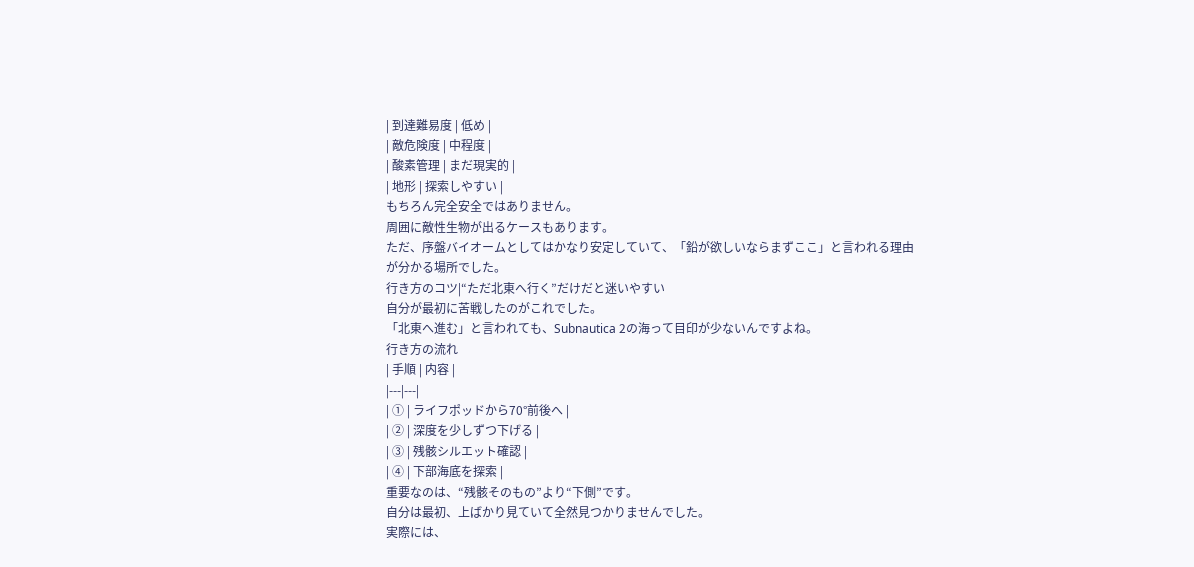| 到達難易度 | 低め |
| 敵危険度 | 中程度 |
| 酸素管理 | まだ現実的 |
| 地形 | 探索しやすい |
もちろん完全安全ではありません。
周囲に敵性生物が出るケースもあります。
ただ、序盤バイオームとしてはかなり安定していて、「鉛が欲しいならまずここ」と言われる理由が分かる場所でした。
行き方のコツ|“ただ北東へ行く”だけだと迷いやすい
自分が最初に苦戦したのがこれでした。
「北東へ進む」と言われても、Subnautica 2の海って目印が少ないんですよね。
行き方の流れ
| 手順 | 内容 |
|---|---|
| ① | ライフポッドから70°前後へ |
| ② | 深度を少しずつ下げる |
| ③ | 残骸シルエット確認 |
| ④ | 下部海底を探索 |
重要なのは、“残骸そのもの”より“下側”です。
自分は最初、上ばかり見ていて全然見つかりませんでした。
実際には、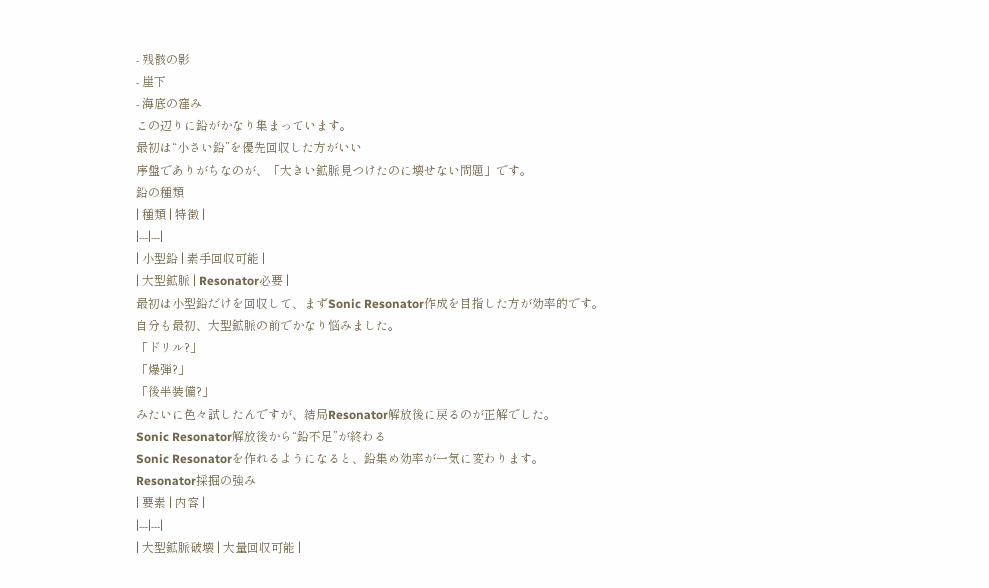- 残骸の影
- 崖下
- 海底の窪み
この辺りに鉛がかなり集まっています。
最初は“小さい鉛”を優先回収した方がいい
序盤でありがちなのが、「大きい鉱脈見つけたのに壊せない問題」です。
鉛の種類
| 種類 | 特徴 |
|---|---|
| 小型鉛 | 素手回収可能 |
| 大型鉱脈 | Resonator必要 |
最初は小型鉛だけを回収して、まずSonic Resonator作成を目指した方が効率的です。
自分も最初、大型鉱脈の前でかなり悩みました。
「ドリル?」
「爆弾?」
「後半装備?」
みたいに色々試したんですが、結局Resonator解放後に戻るのが正解でした。
Sonic Resonator解放後から“鉛不足”が終わる
Sonic Resonatorを作れるようになると、鉛集め効率が一気に変わります。
Resonator採掘の強み
| 要素 | 内容 |
|---|---|
| 大型鉱脈破壊 | 大量回収可能 |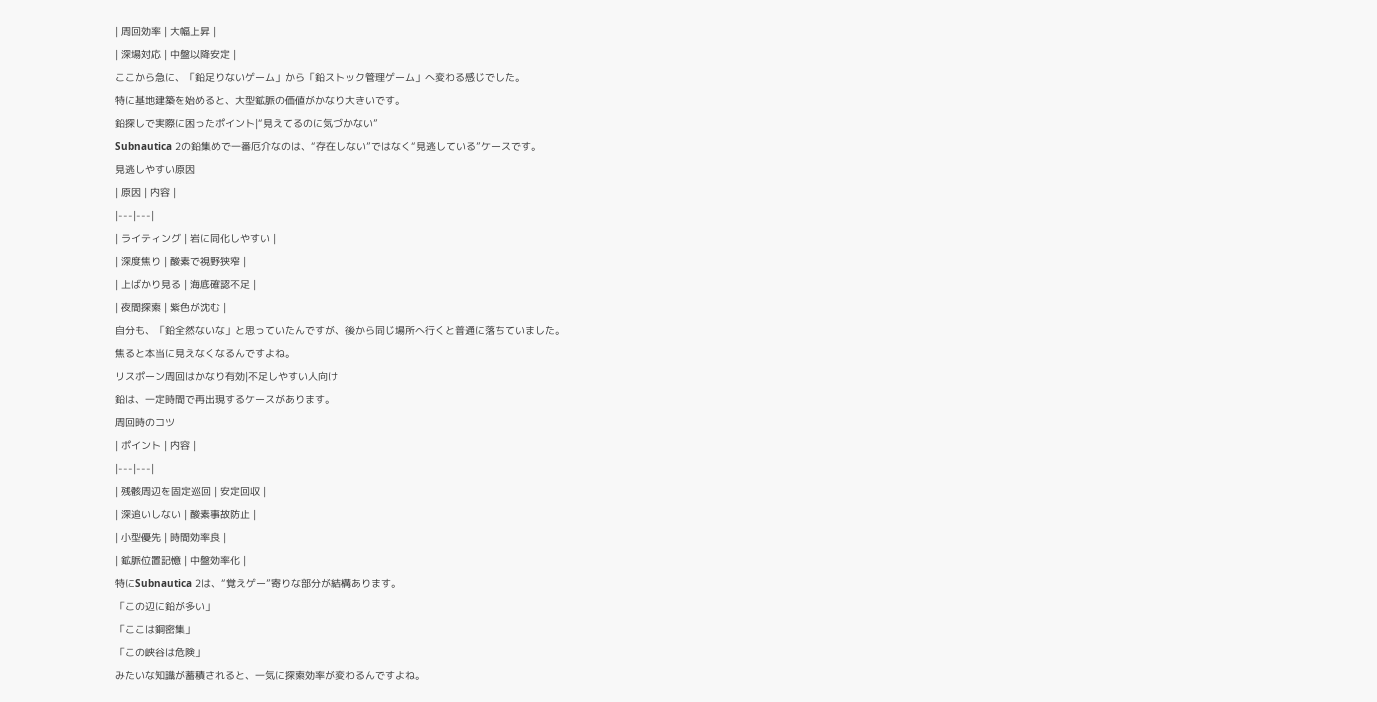| 周回効率 | 大幅上昇 |
| 深場対応 | 中盤以降安定 |
ここから急に、「鉛足りないゲーム」から「鉛ストック管理ゲーム」へ変わる感じでした。
特に基地建築を始めると、大型鉱脈の価値がかなり大きいです。
鉛探しで実際に困ったポイント|“見えてるのに気づかない”
Subnautica 2の鉛集めで一番厄介なのは、“存在しない”ではなく“見逃している”ケースです。
見逃しやすい原因
| 原因 | 内容 |
|---|---|
| ライティング | 岩に同化しやすい |
| 深度焦り | 酸素で視野狭窄 |
| 上ばかり見る | 海底確認不足 |
| 夜間探索 | 紫色が沈む |
自分も、「鉛全然ないな」と思っていたんですが、後から同じ場所へ行くと普通に落ちていました。
焦ると本当に見えなくなるんですよね。
リスポーン周回はかなり有効|不足しやすい人向け
鉛は、一定時間で再出現するケースがあります。
周回時のコツ
| ポイント | 内容 |
|---|---|
| 残骸周辺を固定巡回 | 安定回収 |
| 深追いしない | 酸素事故防止 |
| 小型優先 | 時間効率良 |
| 鉱脈位置記憶 | 中盤効率化 |
特にSubnautica 2は、“覚えゲー”寄りな部分が結構あります。
「この辺に鉛が多い」
「ここは銅密集」
「この峡谷は危険」
みたいな知識が蓄積されると、一気に探索効率が変わるんですよね。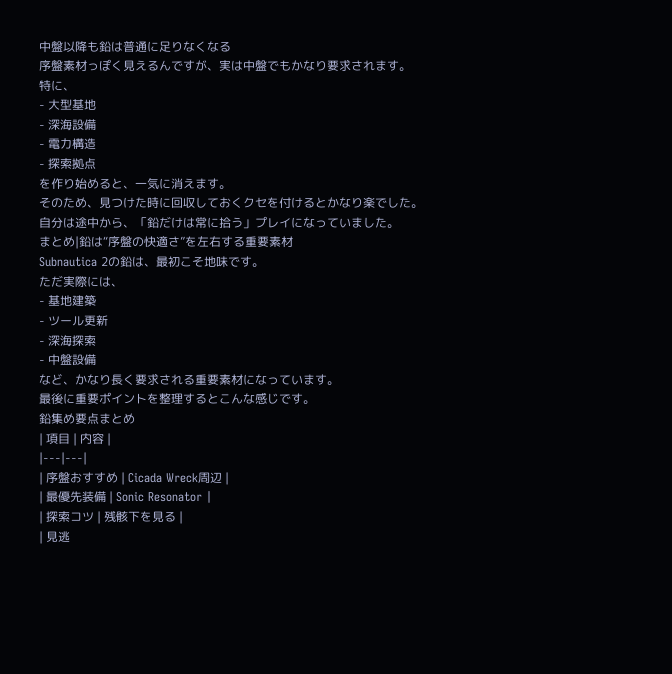中盤以降も鉛は普通に足りなくなる
序盤素材っぽく見えるんですが、実は中盤でもかなり要求されます。
特に、
- 大型基地
- 深海設備
- 電力構造
- 探索拠点
を作り始めると、一気に消えます。
そのため、見つけた時に回収しておくクセを付けるとかなり楽でした。
自分は途中から、「鉛だけは常に拾う」プレイになっていました。
まとめ|鉛は“序盤の快適さ”を左右する重要素材
Subnautica 2の鉛は、最初こそ地味です。
ただ実際には、
- 基地建築
- ツール更新
- 深海探索
- 中盤設備
など、かなり長く要求される重要素材になっています。
最後に重要ポイントを整理するとこんな感じです。
鉛集め要点まとめ
| 項目 | 内容 |
|---|---|
| 序盤おすすめ | Cicada Wreck周辺 |
| 最優先装備 | Sonic Resonator |
| 探索コツ | 残骸下を見る |
| 見逃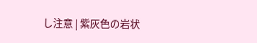し注意 | 紫灰色の岩状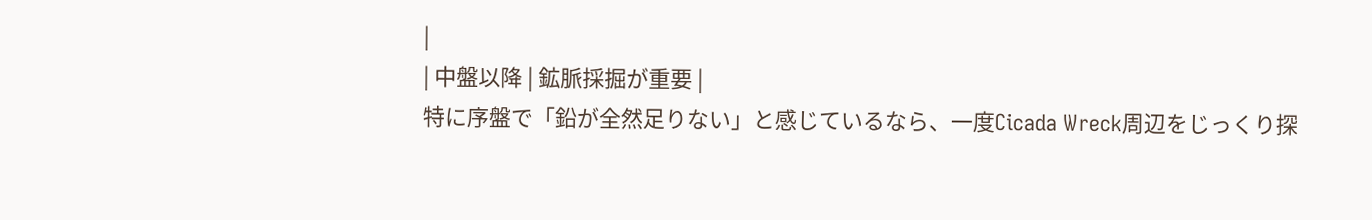|
| 中盤以降 | 鉱脈採掘が重要 |
特に序盤で「鉛が全然足りない」と感じているなら、一度Cicada Wreck周辺をじっくり探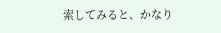索してみると、かなり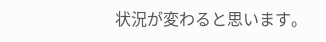状況が変わると思います。